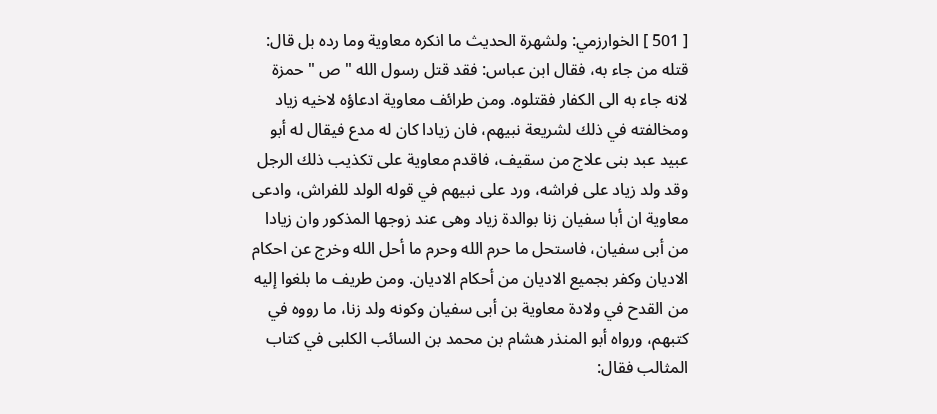[ 501 ] الخوارزمي: ولشهرة الحديث ما انكره معاوية وما رده بل قال: قتله من جاء به، فقال ابن عباس: فقد قتل رسول الله " ص " حمزة لانه جاء به الى الكفار فقتلوه. ومن طرائف معاوية ادعاؤه لاخيه زياد ومخالفته في ذلك لشريعة نبيهم، فان زيادا كان له مدع فيقال له أبو عبيد عبد بنى علاج من سقيف، فاقدم معاوية على تكذيب ذلك الرجل وقد ولد زياد على فراشه، ورد على نبيهم في قوله الولد للفراش، وادعى معاوية ان أبا سفيان زنا بوالدة زياد وهى عند زوجها المذكور وان زيادا من أبى سفيان، فاستحل ما حرم الله وحرم ما أحل الله وخرج عن احكام الاديان وكفر بجميع الاديان من أحكام الاديان. ومن طريف ما بلغوا إليه من القدح في ولادة معاوية بن أبى سفيان وكونه ولد زنا، ما رووه في كتبهم، ورواه أبو المنذر هشام بن محمد بن السائب الكلبى في كتاب المثالب فقال: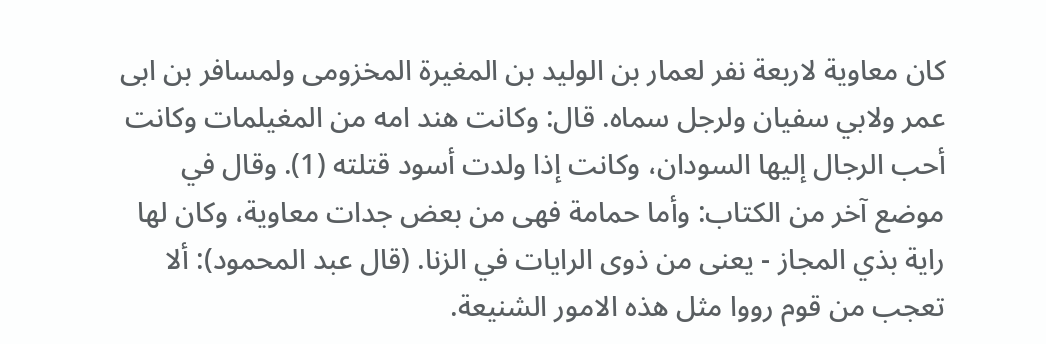كان معاوية لاربعة نفر لعمار بن الوليد بن المغيرة المخزومى ولمسافر بن ابى عمر ولابي سفيان ولرجل سماه. قال: وكانت هند امه من المغيلمات وكانت أحب الرجال إليها السودان، وكانت إذا ولدت أسود قتلته (1). وقال في موضع آخر من الكتاب: وأما حمامة فهى من بعض جدات معاوية، وكان لها راية بذي المجاز - يعنى من ذوى الرايات في الزنا. (قال عبد المحمود): ألا تعجب من قوم رووا مثل هذه الامور الشنيعة.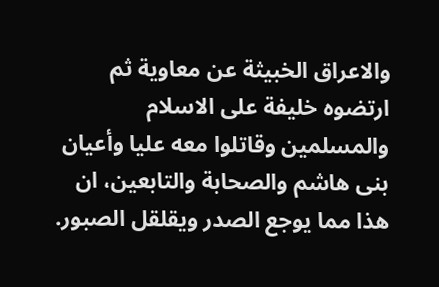والاعراق الخبيثة عن معاوية ثم ارتضوه خليفة على الاسلام والمسلمين وقاتلوا معه عليا وأعيان بنى هاشم والصحابة والتابعين، ان هذا مما يوجع الصدر ويقلقل الصبور.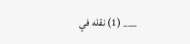___ (1) نقله في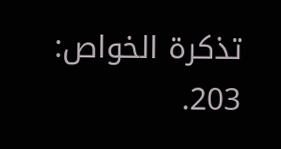تذكرة الخواص: 203.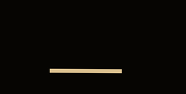___